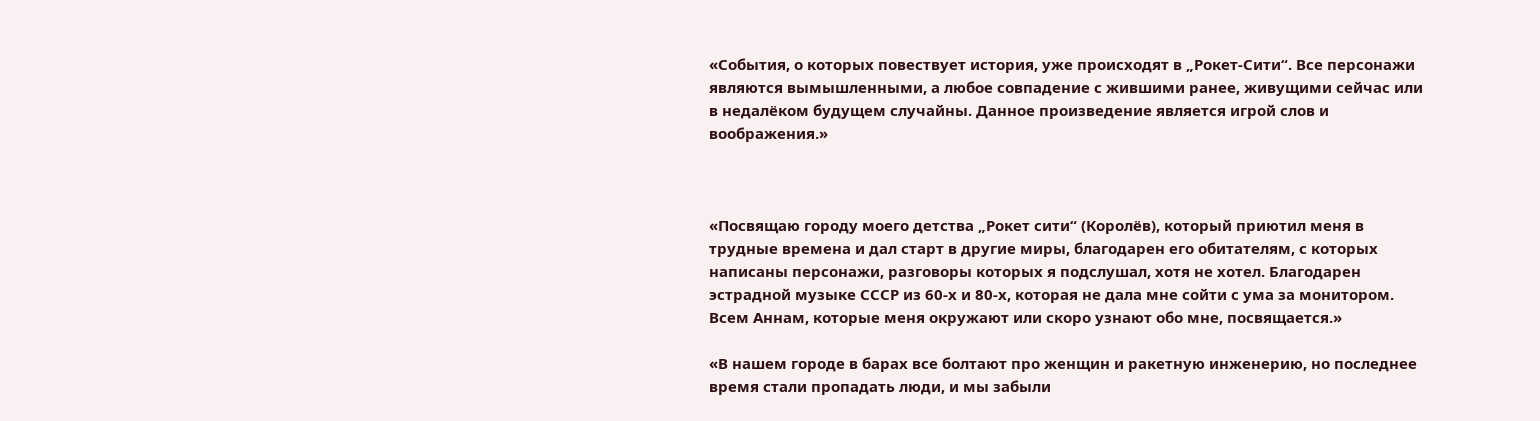«События, о которых повествует история, уже происходят в „Рокет-Сити“. Все персонажи являются вымышленными, а любое совпадение с жившими ранее, живущими сейчас или в недалёком будущем случайны. Данное произведение является игрой слов и воображения.»



«Посвящаю городу моего детства „Рокет сити“ (Королёв), который приютил меня в трудные времена и дал старт в другие миры, благодарен его обитателям, с которых написаны персонажи, разговоры которых я подслушал, хотя не хотел. Благодарен эстрадной музыке СССР из 60-х и 80-х, которая не дала мне сойти с ума за монитором. Всем Аннам, которые меня окружают или скоро узнают обо мне, посвящается.»

«В нашем городе в барах все болтают про женщин и ракетную инженерию, но последнее время стали пропадать люди, и мы забыли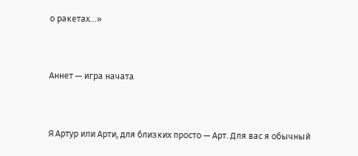о ракетах…»


Аннет — игра начата


Я Артур или Арти, для близких просто — Арт. Для вас я обычный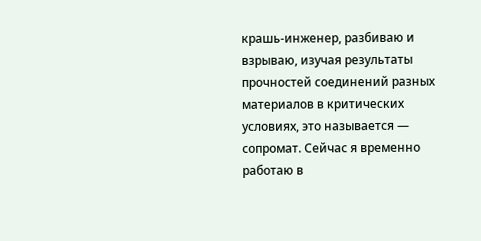крашь-инженер, разбиваю и взрываю, изучая результаты прочностей соединений разных материалов в критических условиях, это называется — сопромат. Сейчас я временно работаю в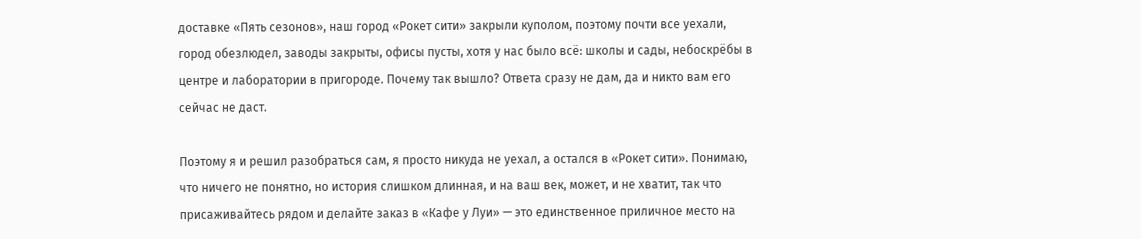доставке «Пять сезонов», наш город «Рокет сити» закрыли куполом, поэтому почти все уехали, город обезлюдел, заводы закрыты, офисы пусты, хотя у нас было всё: школы и сады, небоскрёбы в центре и лаборатории в пригороде. Почему так вышло? Ответа сразу не дам, да и никто вам его сейчас не даст.

Поэтому я и решил разобраться сам, я просто никуда не уехал, а остался в «Рокет сити». Понимаю, что ничего не понятно, но история слишком длинная, и на ваш век, может, и не хватит, так что присаживайтесь рядом и делайте заказ в «Кафе у Луи» — это единственное приличное место на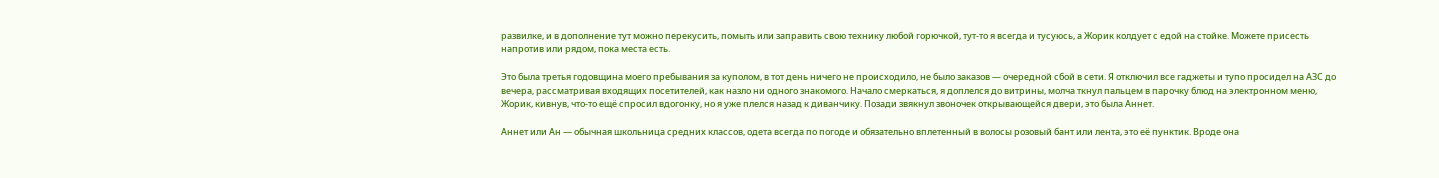развилке, и в дополнение тут можно перекусить, помыть или заправить свою технику любой горючкой, тут-то я всегда и тусуюсь, а Жорик колдует с едой на стойке. Можете присесть напротив или рядом, пока места есть.

Это была третья годовщина моего пребывания за куполом, в тот день ничего не происходило, не было заказов — очередной сбой в сети. Я отключил все гаджеты и тупо просидел на АЗС до вечера, рассматривая входящих посетителей, как назло ни одного знакомого. Начало смеркаться, я доплелся до витрины, молча ткнул пальцем в парочку блюд на электронном меню, Жорик, кивнув, что-то ещё спросил вдогонку, но я уже плелся назад к диванчику. Позади звякнул звоночек открывающейся двери, это была Аннет.

Аннет или Ан — обычная школьница средних классов, одета всегда по погоде и обязательно вплетенный в волосы розовый бант или лента, это её пунктик. Вроде она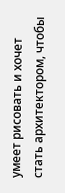умеет рисовать и хочет стать архитектором, чтобы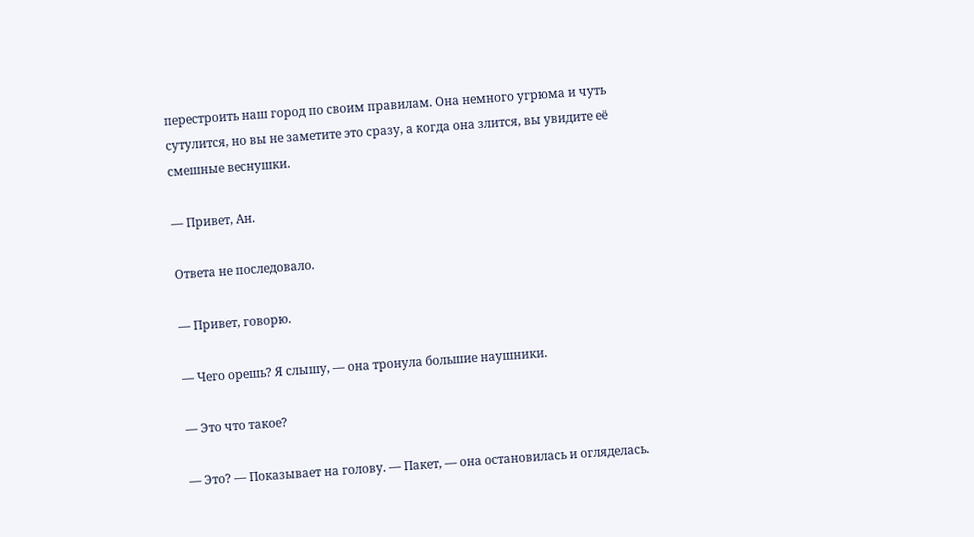перестроить наш город по своим правилам. Она немного угрюма и чуть сутулится, но вы не заметите это сразу, а когда она злится, вы увидите её смешные веснушки.

— Привет, Ан.

Ответа не последовало.

— Привет, говорю.

— Чего орешь? Я слышу, — она тронула большие наушники.

— Это что такое?

— Это? — Показывает на голову. — Пакет, — она остановилась и огляделась.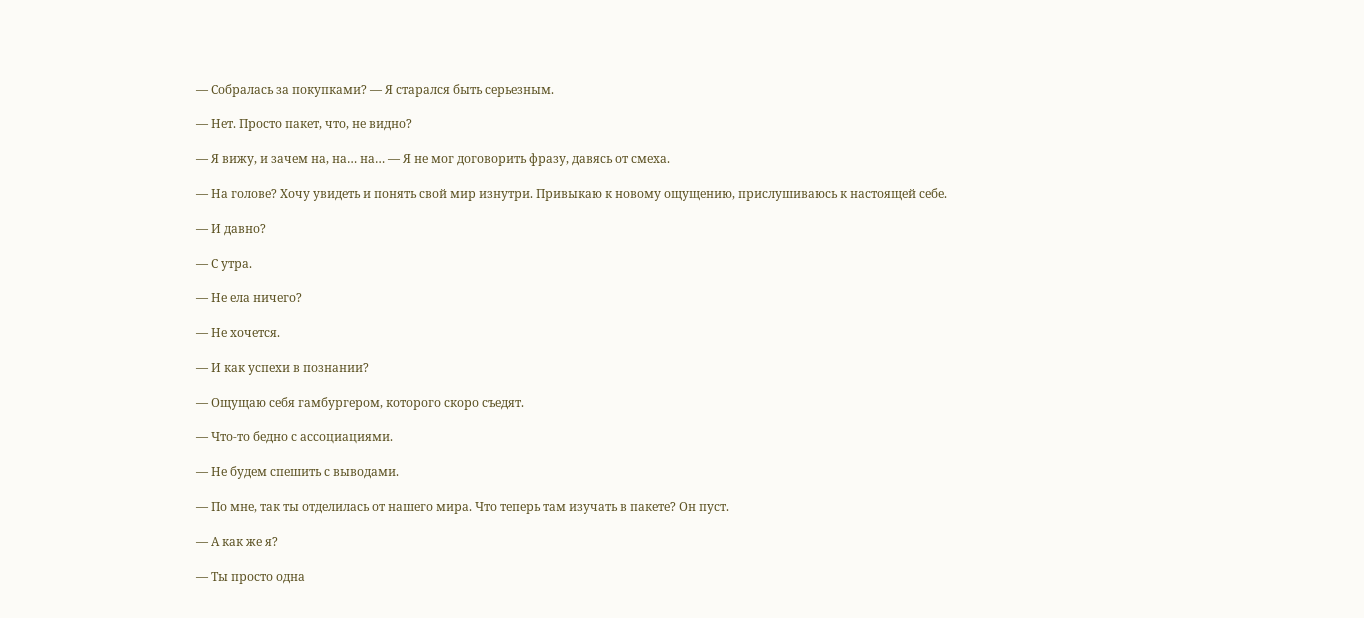— Собралась за покупками? — Я старался быть серьезным.

— Нет. Просто пакет, что, не видно?

— Я вижу, и зачем на, на… на… — Я не мог договорить фразу, давясь от смеха.

— На голове? Хочу увидеть и понять свой мир изнутри. Привыкаю к новому ощущению, прислушиваюсь к настоящей себе.

— И давно?

— С утра.

— Не ела ничего?

— Не хочется.

— И как успехи в познании?

— Ощущаю себя гамбургером, которого скоро съедят.

— Что-то бедно с ассоциациями.

— Не будем спешить с выводами.

— По мне, так ты отделилась от нашего мира. Что теперь там изучать в пакете? Он пуст.

— А как же я?

— Ты просто одна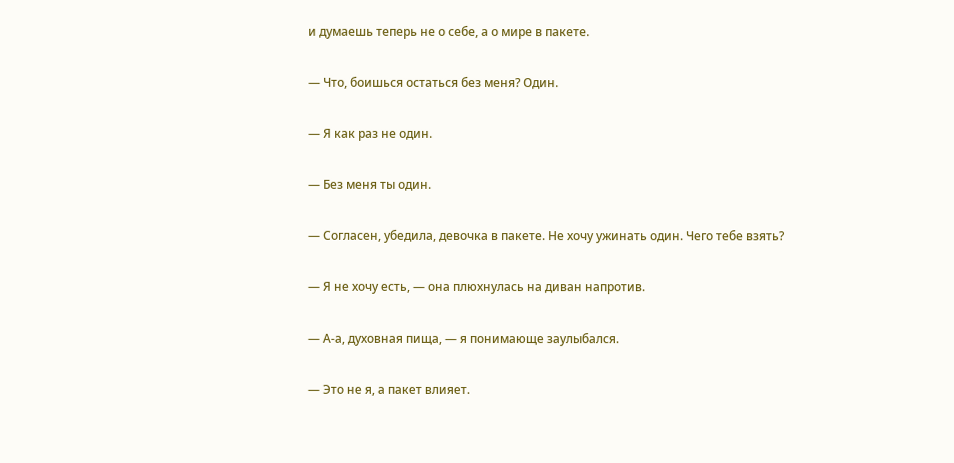и думаешь теперь не о себе, а о мире в пакете.

— Что, боишься остаться без меня? Один.

— Я как раз не один.

— Без меня ты один.

— Согласен, убедила, девочка в пакете. Не хочу ужинать один. Чего тебе взять?

— Я не хочу есть, — она плюхнулась на диван напротив.

— А-а, духовная пища, — я понимающе заулыбался.

— Это не я, а пакет влияет.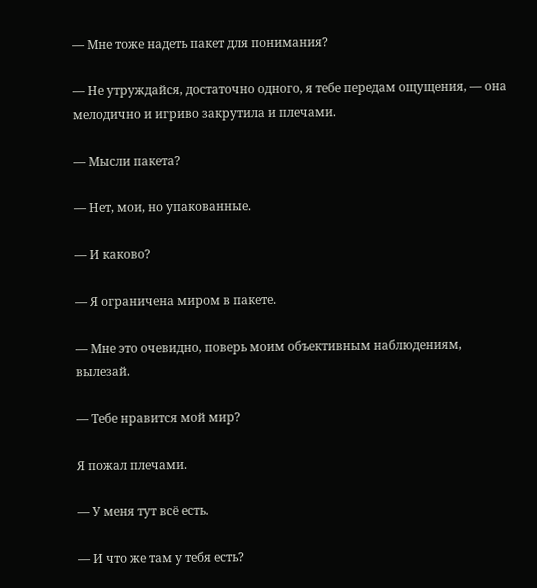— Мне тоже надеть пакет для понимания?

— Не утруждайся, достаточно одного, я тебе передам ощущения, — она мелодично и игриво закрутила и плечами.

— Мысли пакета?

— Нет, мои, но упакованные.

— И каково?

— Я ограничена миром в пакете.

— Мне это очевидно, поверь моим объективным наблюдениям, вылезай.

— Тебе нравится мой мир?

Я пожал плечами.

— У меня тут всё есть.

— И что же там у тебя есть?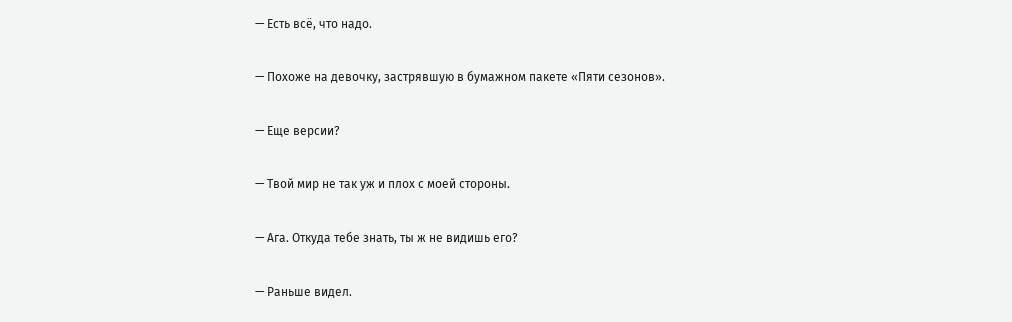— Есть всё, что надо.

— Похоже на девочку, застрявшую в бумажном пакете «Пяти сезонов».

— Еще версии?

— Твой мир не так уж и плох с моей стороны.

— Ага. Откуда тебе знать, ты ж не видишь его?

— Раньше видел.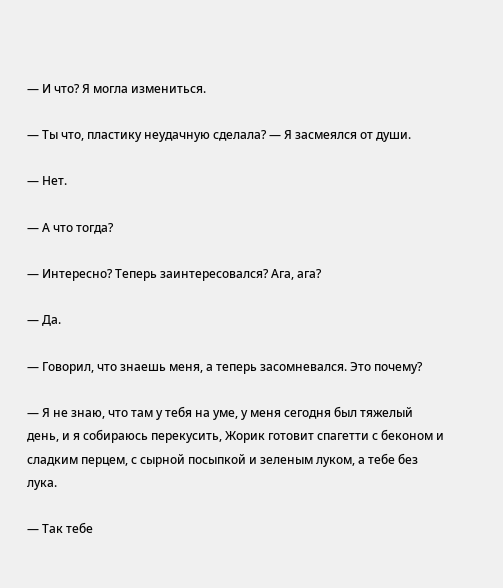— И что? Я могла измениться.

— Ты что, пластику неудачную сделала? — Я засмеялся от души.

— Нет.

— А что тогда?

— Интересно? Теперь заинтересовался? Ага, ага?

— Да.

— Говорил, что знаешь меня, а теперь засомневался. Это почему?

— Я не знаю, что там у тебя на уме, у меня сегодня был тяжелый день, и я собираюсь перекусить, Жорик готовит спагетти с беконом и сладким перцем, с сырной посыпкой и зеленым луком, а тебе без лука.

— Так тебе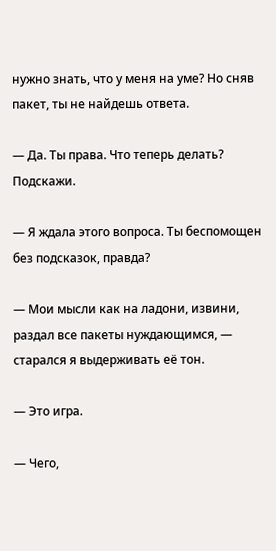нужно знать, что у меня на уме? Но сняв пакет, ты не найдешь ответа.

— Да. Ты права. Что теперь делать? Подскажи.

— Я ждала этого вопроса. Ты беспомощен без подсказок, правда?

— Мои мысли как на ладони, извини, раздал все пакеты нуждающимся, — старался я выдерживать её тон.

— Это игра.

— Чего,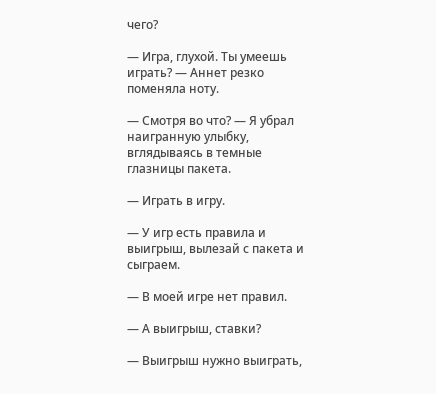чего?

— Игра, глухой. Ты умеешь играть? — Аннет резко поменяла ноту.

— Смотря во что? — Я убрал наигранную улыбку, вглядываясь в темные глазницы пакета.

— Играть в игру.

— У игр есть правила и выигрыш, вылезай с пакета и сыграем.

— В моей игре нет правил.

— А выигрыш, ставки?

— Выигрыш нужно выиграть,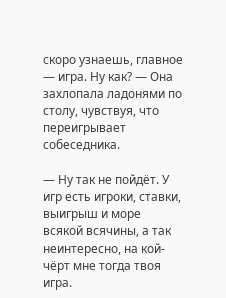скоро узнаешь, главное — игра. Ну как? — Она захлопала ладонями по столу, чувствуя, что переигрывает собеседника.

— Ну так не пойдёт. У игр есть игроки, ставки, выигрыш и море всякой всячины, а так неинтересно, на кой-чёрт мне тогда твоя игра.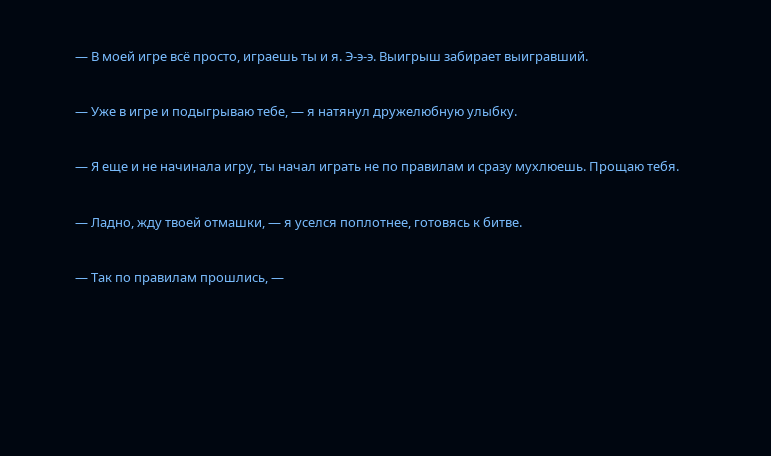— В моей игре всё просто, играешь ты и я. Э-э-э. Выигрыш забирает выигравший.

— Уже в игре и подыгрываю тебе, — я натянул дружелюбную улыбку.

— Я еще и не начинала игру, ты начал играть не по правилам и сразу мухлюешь. Прощаю тебя.

— Ладно, жду твоей отмашки, — я уселся поплотнее, готовясь к битве.

— Так по правилам прошлись, —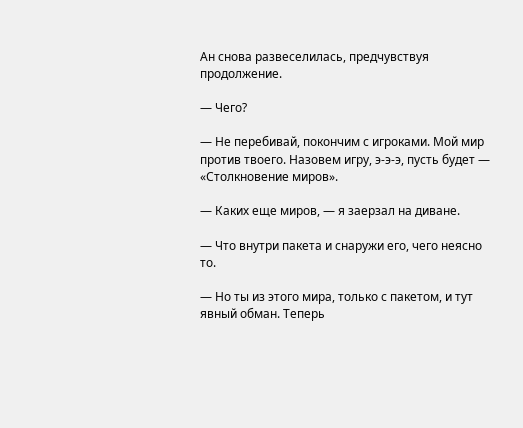Ан снова развеселилась, предчувствуя продолжение.

— Чего?

— Не перебивай, покончим с игроками. Мой мир против твоего. Назовем игру, э-э-э, пусть будет — «Столкновение миров».

— Каких еще миров, — я заерзал на диване.

— Что внутри пакета и снаружи его, чего неясно то.

— Но ты из этого мира, только с пакетом, и тут явный обман. Теперь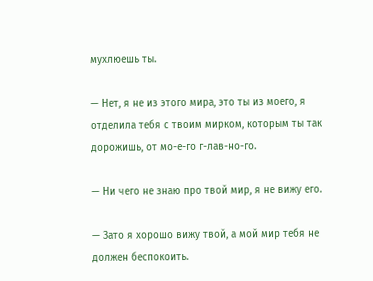мухлюешь ты.

— Нет, я не из этого мира, это ты из моего, я отделила тебя с твоим мирком, которым ты так дорожишь, от мо-е-го г-лав-но-го.

— Ни чего не знаю про твой мир, я не вижу его.

— Зато я хорошо вижу твой, а мой мир тебя не должен беспокоить.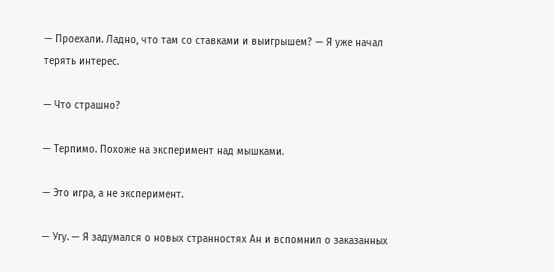— Проехали. Ладно, что там со ставками и выигрышем? — Я уже начал терять интерес.

— Что страшно?

— Терпимо. Похоже на эксперимент над мышками.

— Это игра, а не эксперимент.

— Угу. — Я задумался о новых странностях Ан и вспомнил о заказанных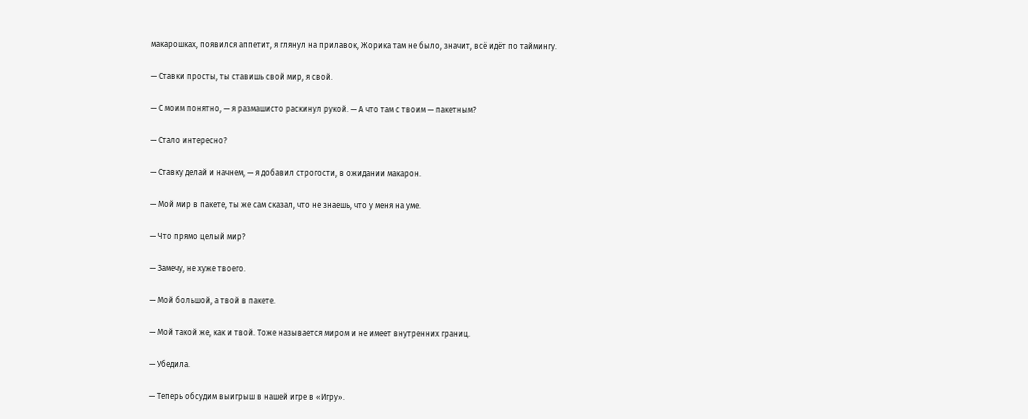макарошках, появился аппетит, я глянул на прилавок, Жорика там не было, значит, всё идёт по таймингу.

— Ставки просты, ты ставишь свой мир, я свой.

— С моим понятно, — я размашисто раскинул рукой. — А что там с твоим — пакетным?

— Стало интересно?

— Ставку делай и начнем, — я добавил строгости, в ожидании макарон.

— Мой мир в пакете, ты же сам сказал, что не знаешь, что у меня на уме.

— Что прямо целый мир?

— Замечу, не хуже твоего.

— Мой большой, а твой в пакете.

— Мой такой же, как и твой. Тоже называется миром и не имеет внутренних границ.

— Убедила.

— Теперь обсудим выигрыш в нашей игре в «Игру».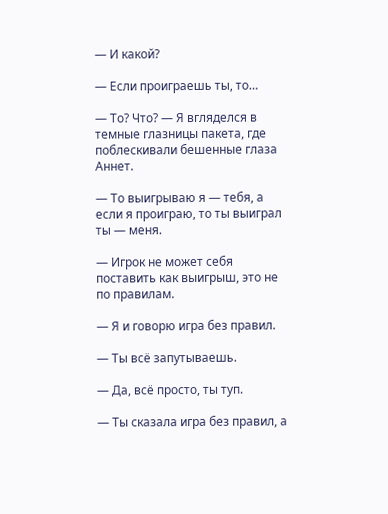— И какой?

— Если проиграешь ты, то…

— То? Что? — Я вгляделся в темные глазницы пакета, где поблескивали бешенные глаза Аннет.

— То выигрываю я — тебя, а если я проиграю, то ты выиграл ты — меня.

— Игрок не может себя поставить как выигрыш, это не по правилам.

— Я и говорю игра без правил.

— Ты всё запутываешь.

— Да, всё просто, ты туп.

— Ты сказала игра без правил, а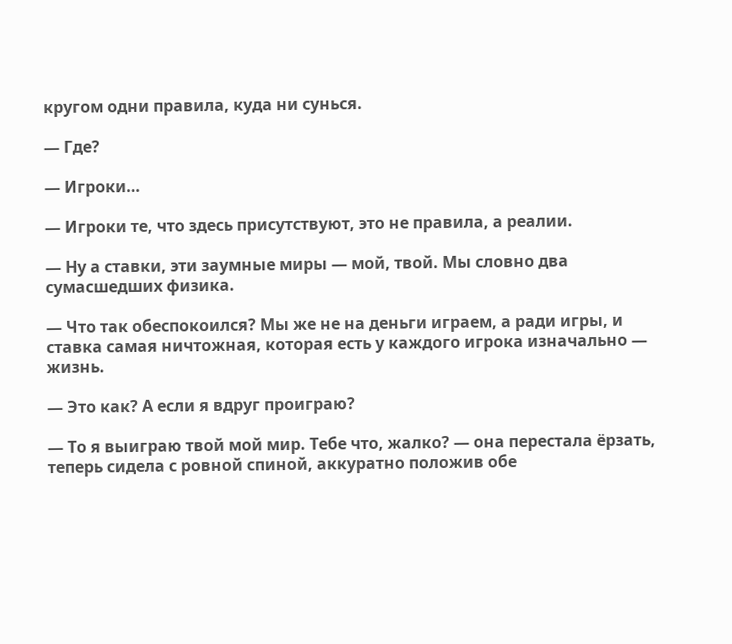кругом одни правила, куда ни сунься.

— Где?

— Игроки…

— Игроки те, что здесь присутствуют, это не правила, а реалии.

— Ну а ставки, эти заумные миры — мой, твой. Мы словно два сумасшедших физика.

— Что так обеспокоился? Мы же не на деньги играем, а ради игры, и ставка самая ничтожная, которая есть у каждого игрока изначально — жизнь.

— Это как? А если я вдруг проиграю?

— То я выиграю твой мой мир. Тебе что, жалко? — она перестала ёрзать, теперь сидела с ровной спиной, аккуратно положив обе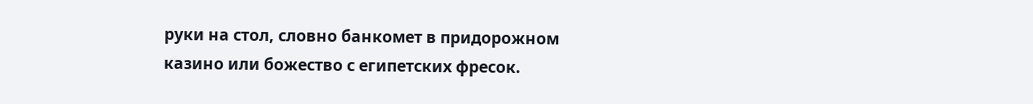руки на стол, словно банкомет в придорожном казино или божество с египетских фресок.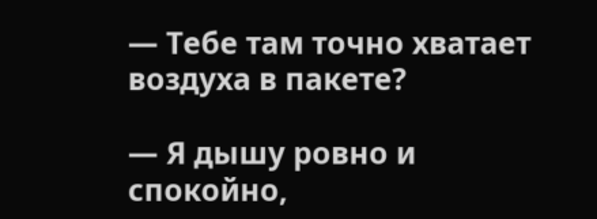— Тебе там точно хватает воздуха в пакете?

— Я дышу ровно и спокойно,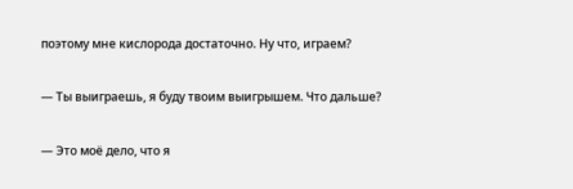поэтому мне кислорода достаточно. Ну что, играем?

— Ты выиграешь, я буду твоим выигрышем. Что дальше?

— Это моё дело, что я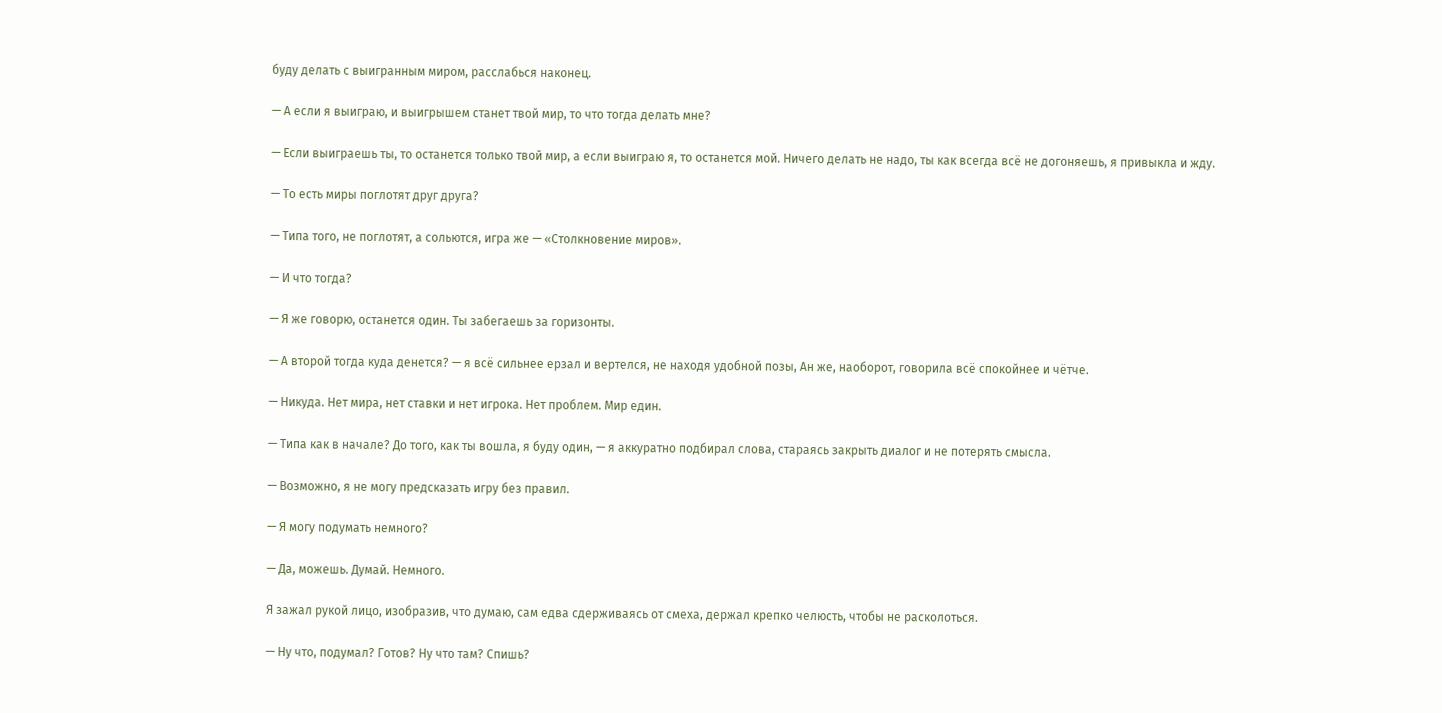буду делать с выигранным миром, расслабься наконец.

— А если я выиграю, и выигрышем станет твой мир, то что тогда делать мне?

— Если выиграешь ты, то останется только твой мир, а если выиграю я, то останется мой. Ничего делать не надо, ты как всегда всё не догоняешь, я привыкла и жду.

— То есть миры поглотят друг друга?

— Типа того, не поглотят, а сольются, игра же — «Столкновение миров».

— И что тогда?

— Я же говорю, останется один. Ты забегаешь за горизонты.

— А второй тогда куда денется? — я всё сильнее ерзал и вертелся, не находя удобной позы, Ан же, наоборот, говорила всё спокойнее и чётче.

— Никуда. Нет мира, нет ставки и нет игрока. Нет проблем. Мир един.

— Типа как в начале? До того, как ты вошла, я буду один, — я аккуратно подбирал слова, стараясь закрыть диалог и не потерять смысла.

— Возможно, я не могу предсказать игру без правил.

— Я могу подумать немного?

— Да, можешь. Думай. Немного.

Я зажал рукой лицо, изобразив, что думаю, сам едва сдерживаясь от смеха, держал крепко челюсть, чтобы не расколоться.

— Ну что, подумал? Готов? Ну что там? Спишь?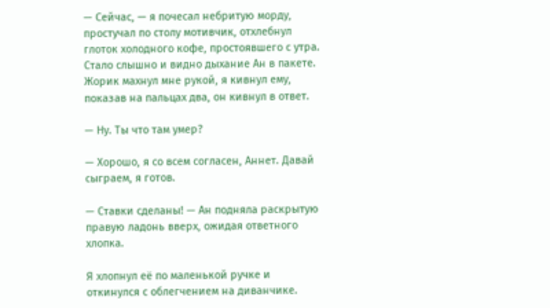— Сейчас, — я почесал небритую морду, простучал по столу мотивчик, отхлебнул глоток холодного кофе, простоявшего с утра. Стало слышно и видно дыхание Ан в пакете. Жорик махнул мне рукой, я кивнул ему, показав на пальцах два, он кивнул в ответ.

— Ну. Ты что там умер?

— Хорошо, я со всем согласен, Аннет. Давай сыграем, я готов.

— Ставки сделаны! — Ан подняла раскрытую правую ладонь вверх, ожидая ответного хлопка.

Я хлопнул её по маленькой ручке и откинулся с облегчением на диванчике.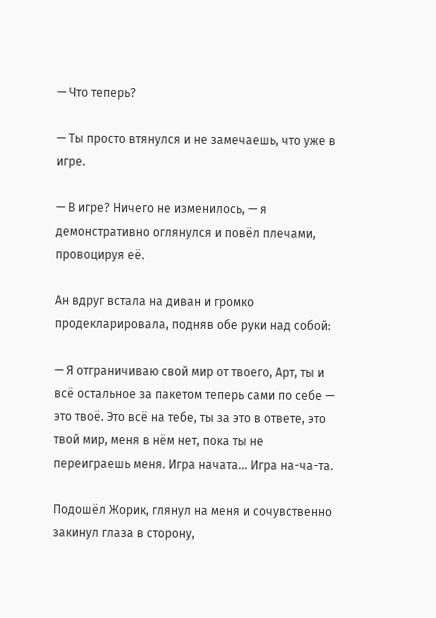— Что теперь?

— Ты просто втянулся и не замечаешь, что уже в игре.

— В игре? Ничего не изменилось, — я демонстративно оглянулся и повёл плечами, провоцируя её.

Ан вдруг встала на диван и громко продекларировала, подняв обе руки над собой:

— Я отграничиваю свой мир от твоего, Арт, ты и всё остальное за пакетом теперь сами по себе — это твоё. Это всё на тебе, ты за это в ответе, это твой мир, меня в нём нет, пока ты не переиграешь меня. Игра начата… Игра на-ча-та.

Подошёл Жорик, глянул на меня и сочувственно закинул глаза в сторону,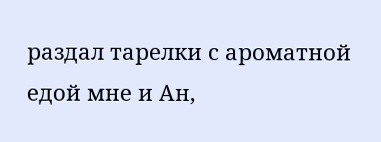раздал тарелки с ароматной едой мне и Ан,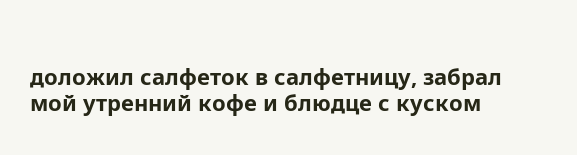доложил салфеток в салфетницу, забрал мой утренний кофе и блюдце с куском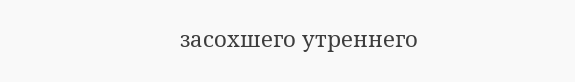засохшего утреннего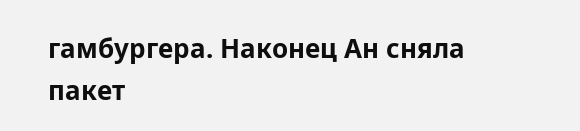гамбургера. Наконец Ан сняла пакет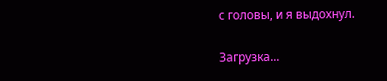с головы, и я выдохнул.

Загрузка...